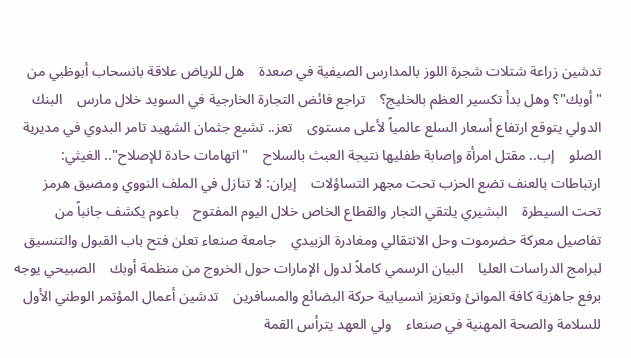تدشين زراعة شتلات شجرة اللوز بالمدارس الصيفية في صعدة    هل للرياض علاقة بانسحاب أبوظبي من "أوبك"؟ وهل بدأ تكسير العظم بالخليج؟    تراجع فائض التجارة الخارجية في السويد خلال مارس    البنك الدولي يتوقع ارتفاع أسعار السلع عالمياً لأعلى مستوى    تعز.. تشيع جثمان الشهيد تامر البدوي في مديرية الصلو    إب.. مقتل امرأة وإصابة طفليها نتيجة العبث بالسلاح    "اتهامات حادة للإصلاح".. الغيثي: ارتباطات بالعنف تضع الحزب تحت مجهر التساؤلات    إيران: لا تنازل في الملف النووي ومضيق هرمز تحت السيطرة    البشيري يلتقي التجار والقطاع الخاص خلال اليوم المفتوح    باعوم يكشف جانباً من تفاصيل معركة حضرموت وحل الانتقالي ومغادرة الزبيدي    جامعة صنعاء تعلن فتح باب القبول والتنسيق لبرامج الدراسات العليا    البيان الرسمي كاملاً لدول الإمارات حول الخروج من منظمة أوبك    الصبيحي يوجه برفع جاهزية كافة الموانئ وتعزيز انسيابية حركة البضائع والمسافرين    تدشين أعمال المؤتمر الوطني الأول للسلامة والصحة المهنية في صنعاء    ولي العهد يترأس القمة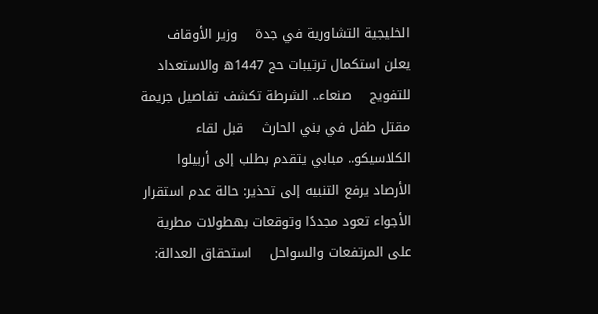الخليجية التشاورية في جدة    وزير الأوقاف يعلن استكمال ترتيبات حج 1447ه والاستعداد للتفويج    صنعاء.. الشرطة تكشف تفاصيل جريمة مقتل طفل في بني الحارث    قبل لقاء الكلاسيكو.. مبابي يتقدم بطلب إلى أربيلوا    الأرصاد يرفع التنبيه إلى تحذير: حالة عدم استقرار الأجواء تعود مجددًا وتوقعات بهطولات مطرية على المرتفعات والسواحل    استحقاق العدالة: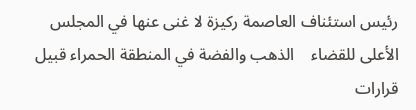رئيس استئناف العاصمة ركيزة لا غنى عنها في المجلس الأعلى للقضاء    الذهب والفضة في المنطقة الحمراء قبيل قرارات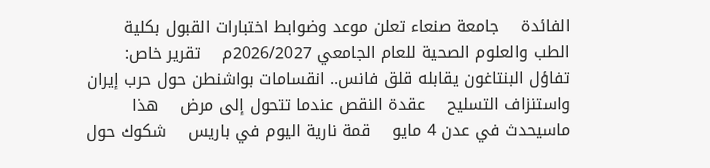الفائدة    جامعة صنعاء تعلن موعد وضوابط اختبارات القبول بكلية الطب والعلوم الصحية للعام الجامعي 2026/2027م    تقرير خاص: تفاؤل البنتاغون يقابله قلق فانس.. انقسامات بواشنطن حول حرب إيران واستنزاف التسليح    عقدة النقص عندما تتحول إلى مرض    هذا ماسيحدث في عدن 4 مايو    قمة نارية اليوم في باريس    شكوك حول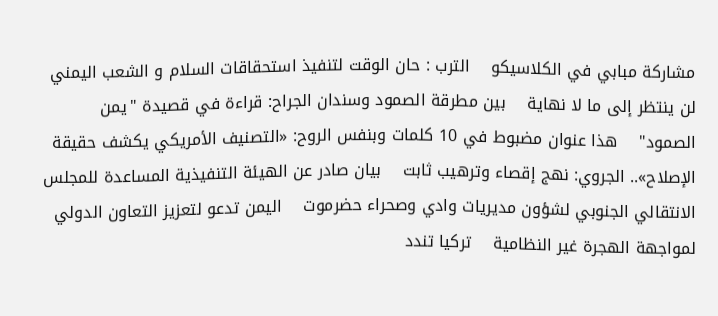مشاركة مبابي في الكلاسيكو    الترب : حان الوقت لتنفيذ استحقاقات السلام و الشعب اليمني لن ينتظر إلى ما لا نهاية    بين مطرقة الصمود وسندان الجراح: قراءة في قصيدة "يمن الصمود"    هذا عنوان مضبوط في 10 كلمات وبنفس الروح: «التصنيف الأمريكي يكشف حقيقة الإصلاح».. الجروي: نهج إقصاء وترهيب ثابت    بيان صادر عن الهيئة التنفيذية المساعدة للمجلس الانتقالي الجنوبي لشؤون مديريات وادي وصحراء حضرموت    اليمن تدعو لتعزيز التعاون الدولي لمواجهة الهجرة غير النظامية    تركيا تندد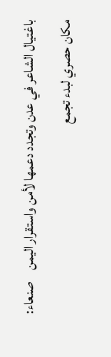باغتيال الشاعر في عدن وتجدد دعمها لأمن واستقرار اليمن    صنعاء: مكان حصري لبدء تجمع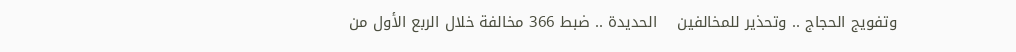وتفويج الحجاج .. وتحذير للمخالفين    الحديدة .. ضبط 366 مخالفة خلال الربع الأول من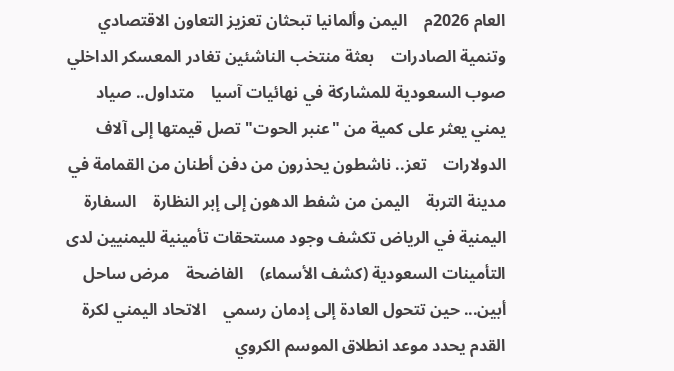العام 2026م    اليمن وألمانيا تبحثان تعزيز التعاون الاقتصادي وتنمية الصادرات    بعثة منتخب الناشئين تغادر المعسكر الداخلي صوب السعودية للمشاركة في نهائيات آسيا    متداول.. صياد يمني يعثر على كمية من "عنبر الحوت" تصل قيمتها إلى آلاف الدولارات    تعز.. ناشطون يحذرون من دفن أطنان من القمامة في مدينة التربة    اليمن من شفط الدهون إلى إبر النظارة    السفارة اليمنية في الرياض تكشف وجود مستحقات تأمينية لليمنيين لدى التأمينات السعودية (كشف الأسماء)    الفاضحة    مرض ساحل أبين... حين تتحول العادة إلى إدمان رسمي    الاتحاد اليمني لكرة القدم يحدد موعد انطلاق الموسم الكروي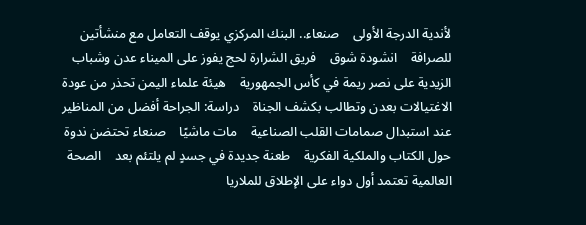لأندية الدرجة الأولى    صنعاء.. البنك المركزي يوقف التعامل مع منشأتين للصرافة    انشودة شوق    فريق الشرارة لحج يفوز على الميناء عدن وشباب الزيدية على نصر ريمة في كأس الجمهورية    هيئة علماء اليمن تحذر من عودة الاغتيالات بعدن وتطالب بكشف الجناة    دراسة: الجراحة أفضل من المناظير عند استبدال صمامات القلب الصناعية    مات ماشيًا    صنعاء تحتضن ندوة حول الكتاب والملكية الفكرية    طعنة جديدة في جسدٍ لم يلتئم بعد    الصحة العالمية تعتمد أول دواء على الإطلاق للملاريا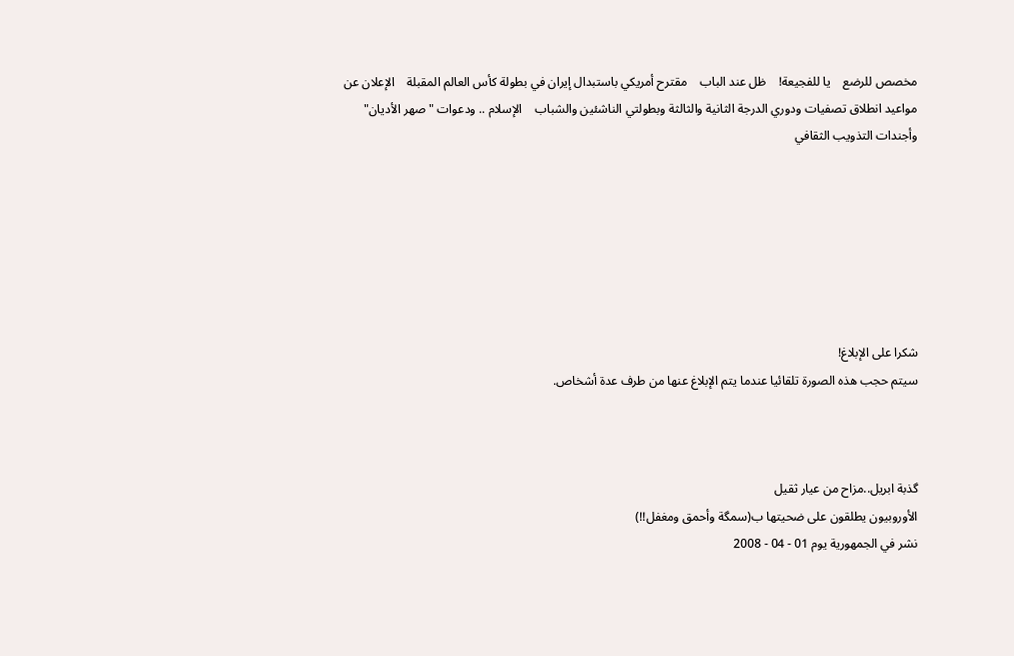مخصص للرضع    يا للفجيعة!    ظل عند الباب    مقترح أمريكي باستبدال إيران في بطولة كأس العالم المقبلة    الإعلان عن مواعيد انطلاق تصفيات ودوري الدرجة الثانية والثالثة وبطولتي الناشئين والشباب    الإسلام .. ودعوات "صهر الأديان" وأجندات التذويب الثقافي







شكرا على الإبلاغ!
سيتم حجب هذه الصورة تلقائيا عندما يتم الإبلاغ عنها من طرف عدة أشخاص.



گذبة ابريل..مزاح من عيار ثقيل
الأوروبيون يطلقون على ضحيتها ب(سمگة وأحمق ومغفل!!)
نشر في الجمهورية يوم 01 - 04 - 2008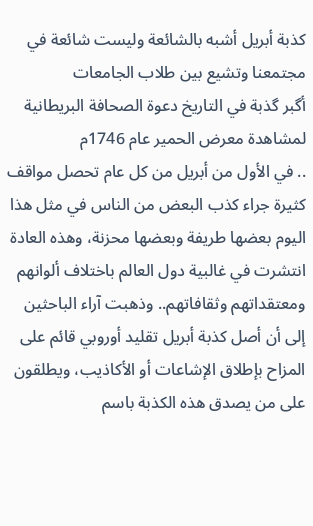كذبة أبريل أشبه بالشائعة وليست شائعة في مجتمعنا وتشيع بين طلاب الجامعات
أگبر گذبة في التاريخ دعوة الصحافة البريطانية لمشاهدة معرض الحمير عام 1746م
.. في الأول من أبريل من كل عام تحصل مواقف كثيرة جراء كذب البعض من الناس في مثل هذا اليوم بعضها طريفة وبعضها محزنة، وهذه العادة انتشرت في غالبية دول العالم باختلاف ألوانهم ومعتقداتهم وثقافاتهم.. وذهبت آراء الباحثين إلى أن أصل كذبة أبريل تقليد أوروبي قائم على المزاح بإطلاق الإشاعات أو الأكاذيب، ويطلقون على من يصدق هذه الكذبة باسم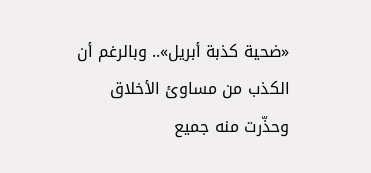«ضحية كذبة أبريل».. وبالرغم أن الكذب من مساوئ الأخلاق وحذّرت منه جميع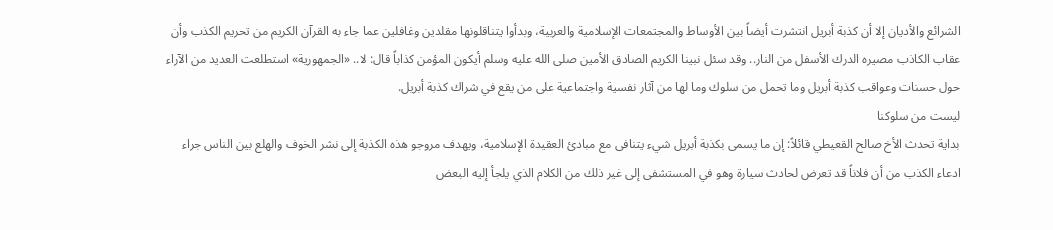الشرائع والأديان إلا أن كذبة أبريل انتشرت أيضاً بين الأوساط والمجتمعات الإسلامية والعربية، وبدأوا يتناقلونها مقلدين وغافلين عما جاء به القرآن الكريم من تحريم الكذب وأن عقاب الكاذب مصيره الدرك الأسفل من النار.. وقد سئل نبينا الكريم الصادق الأمين صلى الله عليه وسلم أيكون المؤمن كذاباً قال: لا.. «الجمهورية» استطلعت العديد من الآراء حول حسنات وعواقب كذبة أبريل وما تحمل من سلوك وما لها من آثار نفسية واجتماعية على من يقع في شراك كذبة أبريل.
ليست من سلوكنا
بداية تحدث الأخ صالح القعيطي قائلاً: إن ما يسمى بكذبة أبريل شيء يتنافى مع مبادئ العقيدة الإسلامية، ويهدف مروجو هذه الكذبة إلى نشر الخوف والهلع بين الناس جراء ادعاء الكذب من أن فلاناً قد تعرض لحادث سيارة وهو في المستشفى إلى غير ذلك من الكلام الذي يلجأ إليه البعض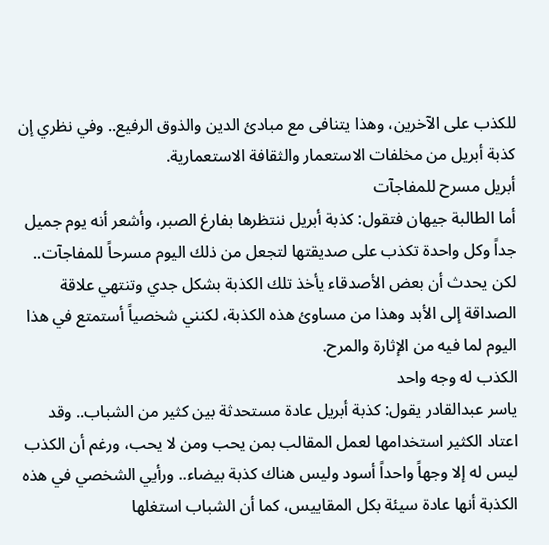للكذب على الآخرين، وهذا يتنافى مع مبادئ الدين والذوق الرفيع.. وفي نظري إن كذبة أبريل من مخلفات الاستعمار والثقافة الاستعمارية.
أبريل مسرح للمفاجآت
أما الطالبة جيهان فتقول: كذبة أبريل ننتظرها بفارغ الصبر، وأشعر أنه يوم جميل جداً وكل واحدة تكذب على صديقتها لتجعل من ذلك اليوم مسرحاً للمفاجآت.. لكن يحدث أن بعض الأصدقاء يأخذ تلك الكذبة بشكل جدي وتنتهي علاقة الصداقة إلى الأبد وهذا من مساوئ هذه الكذبة، لكنني شخصياً أستمتع في هذا اليوم لما فيه من الإثارة والمرح.
الكذب له وجه واحد
ياسر عبدالقادر يقول: كذبة أبريل عادة مستحدثة بين كثير من الشباب.. وقد اعتاد الكثير استخدامها لعمل المقالب بمن يحب ومن لا يحب، ورغم أن الكذب ليس له إلا وجهاً واحداً أسود وليس هناك كذبة بيضاء.. ورأيي الشخصي في هذه الكذبة أنها عادة سيئة بكل المقاييس، كما أن الشباب استغلها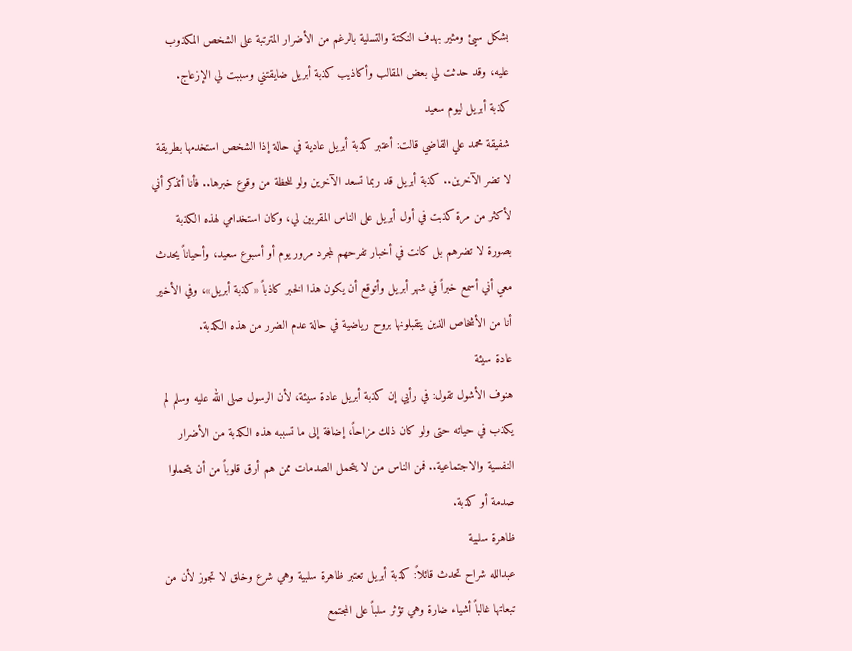بشكل سيئ ومثير بهدف النكتة والتسلية بالرغم من الأضرار المترتبة على الشخص المكذوب عليه، وقد حدثت لي بعض المقالب وأكاذيب كذبة أبريل ضايقتني وسببت لي الإزعاج.
كذبة أبريل ليوم سعيد
شفيقة محمد علي القاضي قالت: أعتبر كذبة أبريل عادية في حالة إذا الشخص استخدمها بطريقة لا تضر الآخرين.. كذبة أبريل قد ربما تسعد الآخرين ولو للحظة من وقوع خبرها.. فأنا أتذكر أني لأكثر من مرة كذبت في أول أبريل على الناس المقربين لي، وكان استخدامي لهذه الكذبة بصورة لا تضرهم بل كانت في أخبار تفرحهم لمجرد مرور يوم أو أسبوع سعيد، وأحياناً يحدث معي أني أسمع خبراً في شهر أبريل وأتوقع أن يكون هذا الخبر كاذباً «كذبة أبريل»، وفي الأخير أنا من الأشخاص الذين يتقبلونها بروح رياضية في حالة عدم الضرر من هذه الكذبة.
عادة سيئة
هنوف الأشول تقول: في رأيي إن كذبة أبريل عادة سيئة، لأن الرسول صلى الله عليه وسلم لم يكذب في حياته حتى ولو كان ذلك مزاحاً، إضافة إلى ما تسببه هذه الكذبة من الأضرار النفسية والاجتماعية.. فمن الناس من لا يتحمل الصدمات ممن هم أرق قلوباً من أن يتحملوا صدمة أو كذبة.
ظاهرة سلبية
عبدالله شراح تحدث قائلاً: كذبة أبريل تعتبر ظاهرة سلبية وهي شرع وخلق لا تجوز لأن من تبعاتها غالباً أشياء ضارة وهي تؤثر سلباً على المجتمع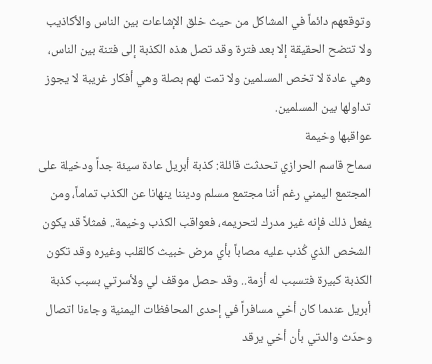وتوقعهم دائماً في المشاكل من حيث خلق الإشاعات بين الناس والأكاذيب ولا تتضح الحقيقة إلا بعد فترة وقد تصل هذه الكذبة إلى فتنة بين الناس، وهي عادة لا تخص المسلمين ولا تمت لهم بصلة وهي أفكار غريبة لا يجوز تداولها بين المسلمين.
عواقبها وخيمة
سماح قاسم الحرازي تحدثت قائلة: كذبة أبريل عادة سيئة جداً ودخيلة على المجتمع اليمني رغم أننا مجتمع مسلم وديننا ينهانا عن الكذب تماماً، ومن يفعل ذلك فإنه غير مدرك لتحريمه، فعواقب الكذب وخيمة.. فمثلاً قد يكون الشخص الذي كُذب عليه مصاباً بأي مرض خبيث كالقلب وغيره وقد تكون الكذبة كبيرة فتسبب له أزمة.. وقد حصل موقف لي ولأسرتي بسبب كذبة أبريل عندما كان أخي مسافراً في إحدى المحافظات اليمنية وجاءنا اتصال وحدّث والدتي بأن أخي يرقد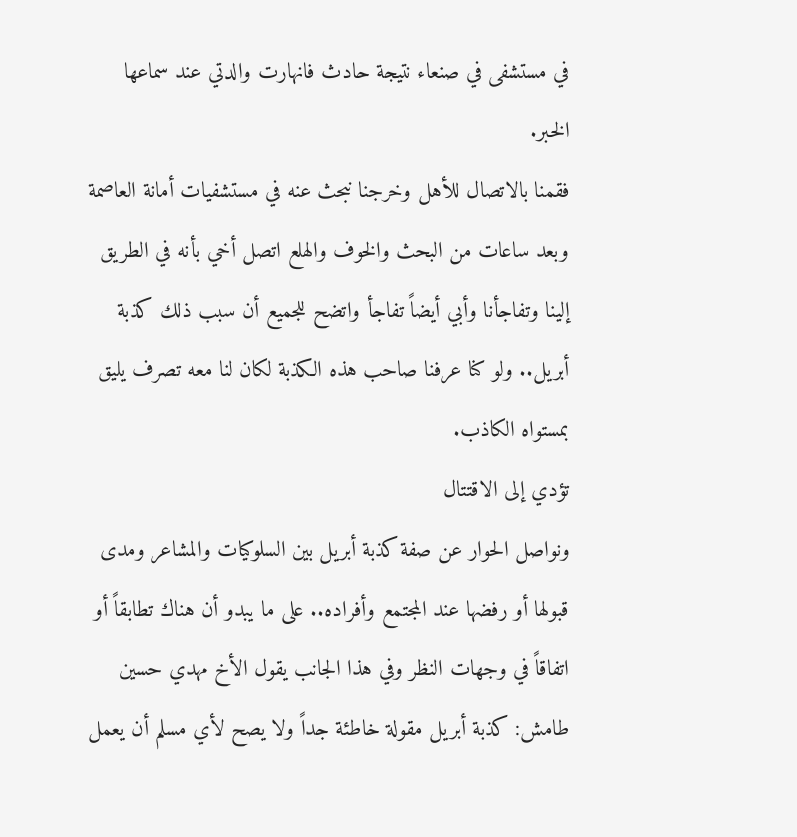في مستشفى في صنعاء نتيجة حادث فانهارت والدتي عند سماعها الخبر.
فقمنا بالاتصال للأهل وخرجنا نبحث عنه في مستشفيات أمانة العاصمة وبعد ساعات من البحث والخوف والهلع اتصل أخي بأنه في الطريق إلينا وتفاجأنا وأبي أيضاً تفاجأ واتضح للجميع أن سبب ذلك كذبة أبريل.. ولو كنا عرفنا صاحب هذه الكذبة لكان لنا معه تصرف يليق بمستواه الكاذب.
تؤدي إلى الاقتتال
ونواصل الحوار عن صفة كذبة أبريل بين السلوكيات والمشاعر ومدى قبولها أو رفضها عند المجتمع وأفراده.. على ما يبدو أن هناك تطابقاً أو اتفاقاً في وجهات النظر وفي هذا الجانب يقول الأخ مهدي حسين طامش: كذبة أبريل مقولة خاطئة جداً ولا يصح لأي مسلم أن يعمل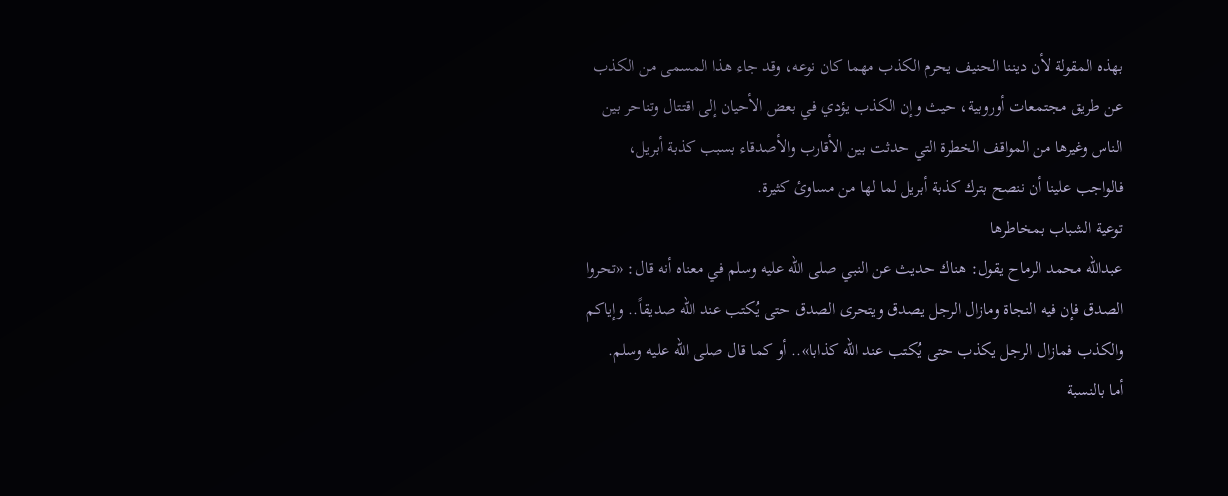بهذه المقولة لأن ديننا الحنيف يحرم الكذب مهما كان نوعه، وقد جاء هذا المسمى من الكذب عن طريق مجتمعات أوروبية، حيث وإن الكذب يؤدي في بعض الأحيان إلى اقتتال وتناحر بين الناس وغيرها من المواقف الخطرة التي حدثت بين الأقارب والأصدقاء بسبب كذبة أبريل، فالواجب علينا أن ننصح بترك كذبة أبريل لما لها من مساوئ كثيرة.
توعية الشباب بمخاطرها
عبدالله محمد الرماح يقول: هناك حديث عن النبي صلى الله عليه وسلم في معناه أنه قال: «تحروا الصدق فإن فيه النجاة ومازال الرجل يصدق ويتحرى الصدق حتى يُكتب عند الله صديقاً.. وإياكم والكذب فمازال الرجل يكذب حتى يُكتب عند الله كذابا».. أو كما قال صلى الله عليه وسلم.
أما بالنسبة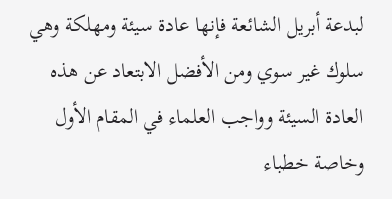لبدعة أبريل الشائعة فإنها عادة سيئة ومهلكة وهي سلوك غير سوي ومن الأفضل الابتعاد عن هذه العادة السيئة وواجب العلماء في المقام الأول وخاصة خطباء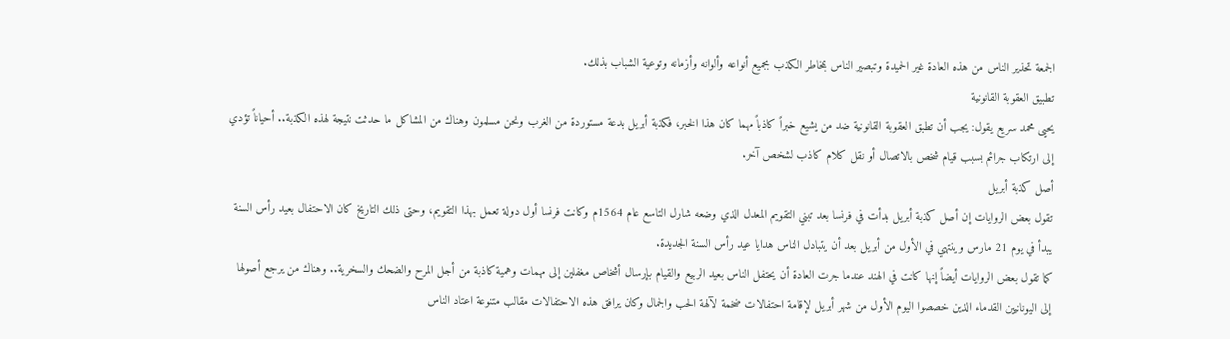الجمعة تحذير الناس من هذه العادة غير الحميدة وتبصير الناس بمخاطر الكذب بجميع أنواعه وألوانه وأزمانه وتوعية الشباب بذلك.
تطبيق العقوبة القانونية
يحيى محمد سريع يقول: يجب أن تطبق العقوبة القانونية ضد من يشيع خبراً كاذباً مهما كان هذا الخبر، فكذبة أبريل بدعة مستوردة من الغرب ونحن مسلمون وهناك من المشاكل ما حدثت نتيجة لهذه الكذبة.. أحياناً تؤدي إلى ارتكاب جرائم بسبب قيام شخص بالاتصال أو نقل كلام كاذب لشخص آخر.
أصل كذبة أبريل
تقول بعض الروايات إن أصل كذبة أبريل بدأت في فرنسا بعد تبني التقويم المعدل الذي وضعه شارل التاسع عام 1564م وكانت فرنسا أول دولة تعمل بهذا التقويم، وحتى ذلك التاريخ كان الاحتفال بعيد رأس السنة يبدأ في يوم 21 مارس وينتهي في الأول من أبريل بعد أن يتبادل الناس هدايا عيد رأس السنة الجديدة.
كما تقول بعض الروايات أيضاً إنها كانت في الهند عندما جرت العادة أن يحتفل الناس بعيد الربيع والقيام بإرسال أشخاص مغفلين إلى مهمات وهمية كاذبة من أجل المرح والضحك والسخرية.. وهناك من يرجع أصولها إلى اليونانيين القدماء الذين خصصوا اليوم الأول من شهر أبريل لإقامة احتفالات ضخمة لآلهة الحب والجمال وكان يرافق هذه الاحتفالات مقالب متنوعة اعتاد الناس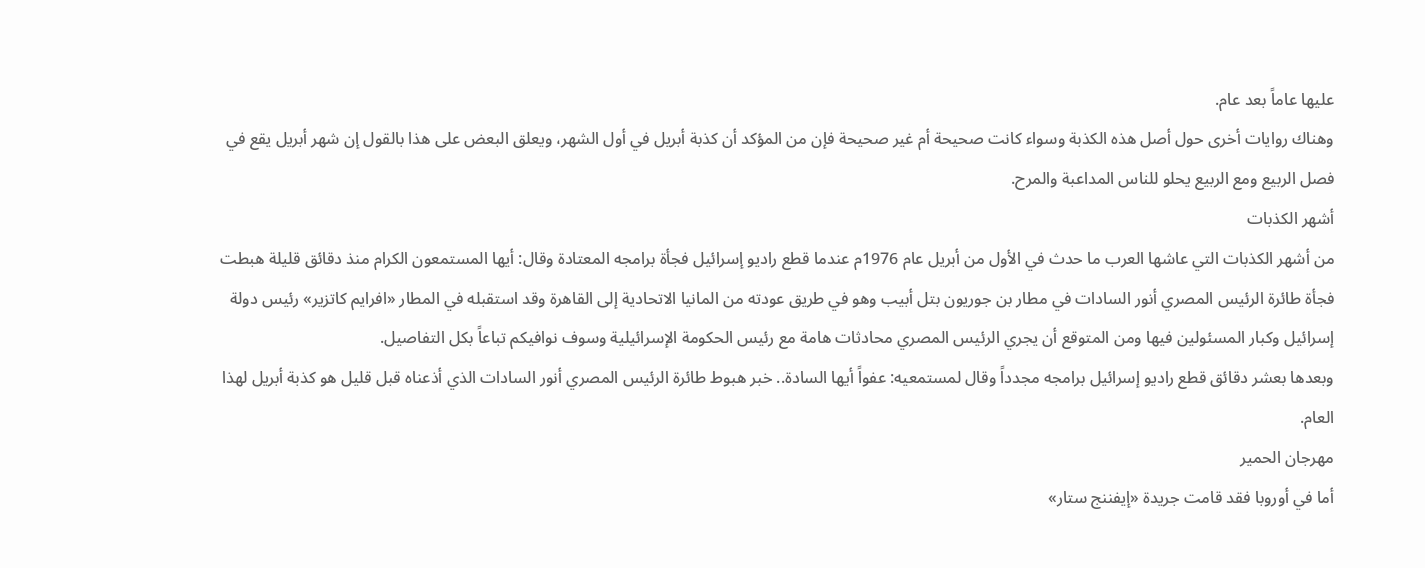عليها عاماً بعد عام.
وهناك روايات أخرى حول أصل هذه الكذبة وسواء كانت صحيحة أم غير صحيحة فإن من المؤكد أن كذبة أبريل في أول الشهر، ويعلق البعض على هذا بالقول إن شهر أبريل يقع في فصل الربيع ومع الربيع يحلو للناس المداعبة والمرح.
أشهر الكذبات
من أشهر الكذبات التي عاشها العرب ما حدث في الأول من أبريل عام 1976م عندما قطع راديو إسرائيل فجأة برامجه المعتادة وقال: أيها المستمعون الكرام منذ دقائق قليلة هبطت فجأة طائرة الرئيس المصري أنور السادات في مطار بن جوريون بتل أبيب وهو في طريق عودته من المانيا الاتحادية إلى القاهرة وقد استقبله في المطار «افرايم كاتزير» رئيس دولة إسرائيل وكبار المسئولين فيها ومن المتوقع أن يجري الرئيس المصري محادثات هامة مع رئيس الحكومة الإسرائيلية وسوف نوافيكم تباعاً بكل التفاصيل.
وبعدها بعشر دقائق قطع راديو إسرائيل برامجه مجدداً وقال لمستمعيه: عفواً أيها السادة.. خبر هبوط طائرة الرئيس المصري أنور السادات الذي أذعناه قبل قليل هو كذبة أبريل لهذا العام.
مهرجان الحمير
أما في أوروبا فقد قامت جريدة «إيفننج ستار»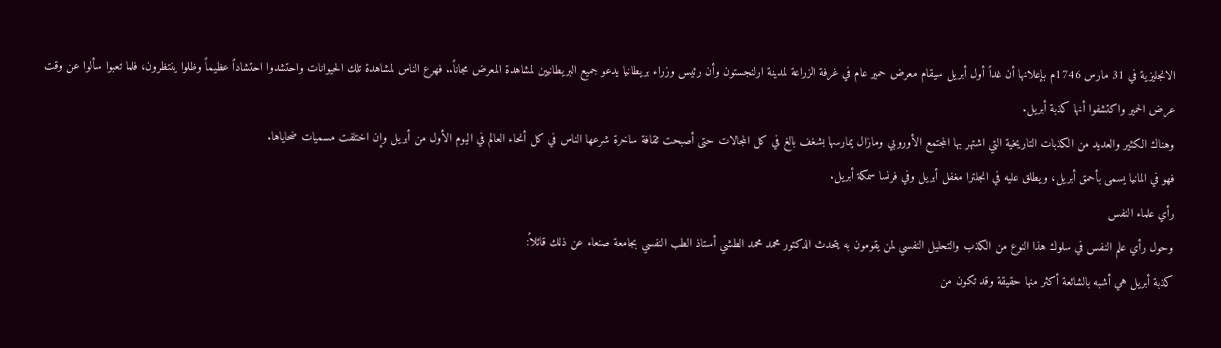الانجليزية في 31 مارس 1746م بإعلانها أن غداً أول أبريل سيقام معرض حمير عام في غرفة الزراعة لمدينة ارلنجستون وأن رئيس وزراء بريطانيا يدعو جميع البريطانيين لمشاهدة المعرض مجاناً.. فهرع الناس لمشاهدة تلك الحيوانات واحتشدوا احتشاداً عظيماً وظلوا ينتظرون، فلما تعبوا سألوا عن وقت عرض الحمير واكتشفوا أنها كذبة أبريل.
وهناك الكثير والعديد من الكذبات التاريخية التي اشتهر بها المجتمع الأوروبي ومازال يمارسها بشغف بالغ في كل المجالات حتى أصبحت ثقافة ساخرة شرعها الناس في كل أنحاء العالم في اليوم الأول من أبريل وإن اختلفت مسميات ضحاياها.
فهو في المانيا يسمى بأحمق أبريل، ويطلق عليه في انجلترا مغفل أبريل وفي فرنسا سمكة أبريل.
رأي علماء النفس
وحول رأي علم النفس في سلوك هذا النوع من الكذب والتحليل النفسي لمن يقومون به يتحدث الدكتور محمد محمد الطشي أستاذ الطب النفسي بجامعة صنعاء عن ذلك قائلاً:
كذبة أبريل هي أشبه بالشائعة أكثر منها حقيقة وقد تكون من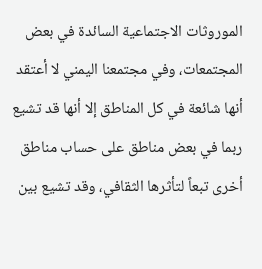الموروثات الاجتماعية السائدة في بعض المجتمعات، وفي مجتمعنا اليمني لا أعتقد أنها شائعة في كل المناطق إلا أنها قد تشيع ربما في بعض مناطق على حساب مناطق أخرى تبعاً لتأثرها الثقافي، وقد تشيع بين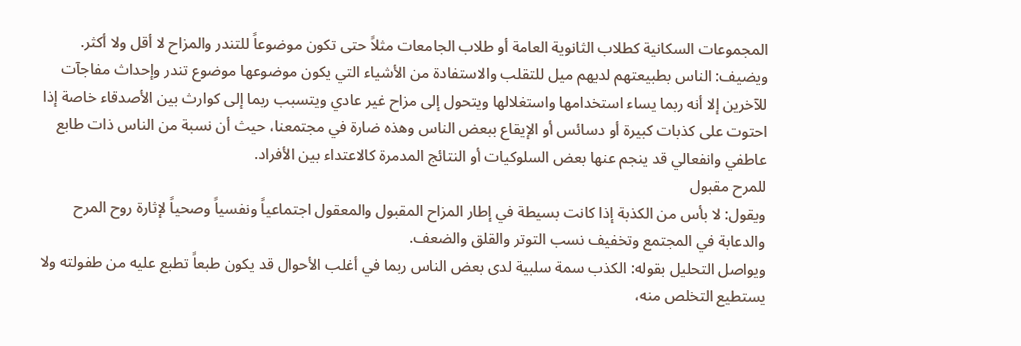المجموعات السكانية كطلاب الثانوية العامة أو طلاب الجامعات مثلاً حتى تكون موضوعاً للتندر والمزاح لا أقل ولا أكثر.
ويضيف: الناس بطبيعتهم لديهم ميل للتقلب والاستفادة من الأشياء التي يكون موضوعها موضوع تندر وإحداث مفاجآت للآخرين إلا أنه ربما يساء استخدامها واستغلالها ويتحول إلى مزاح غير عادي ويتسبب ربما إلى كوارث بين الأصدقاء خاصة إذا احتوت على كذبات كبيرة أو دسائس أو الإيقاع ببعض الناس وهذه ضارة في مجتمعنا، حيث أن نسبة من الناس ذات طابع عاطفي وانفعالي قد ينجم عنها بعض السلوكيات أو النتائج المدمرة كالاعتداء بين الأفراد.
للمرح مقبول
ويقول: لا بأس من الكذبة إذا كانت بسيطة في إطار المزاح المقبول والمعقول اجتماعياً ونفسياً وصحياً لإثارة روح المرح والدعابة في المجتمع وتخفيف نسب التوتر والقلق والضعف.
ويواصل التحليل بقوله: الكذب سمة سلبية لدى بعض الناس ربما في أغلب الأحوال قد يكون طبعاً تطبع عليه من طفولته ولا يستطيع التخلص منه،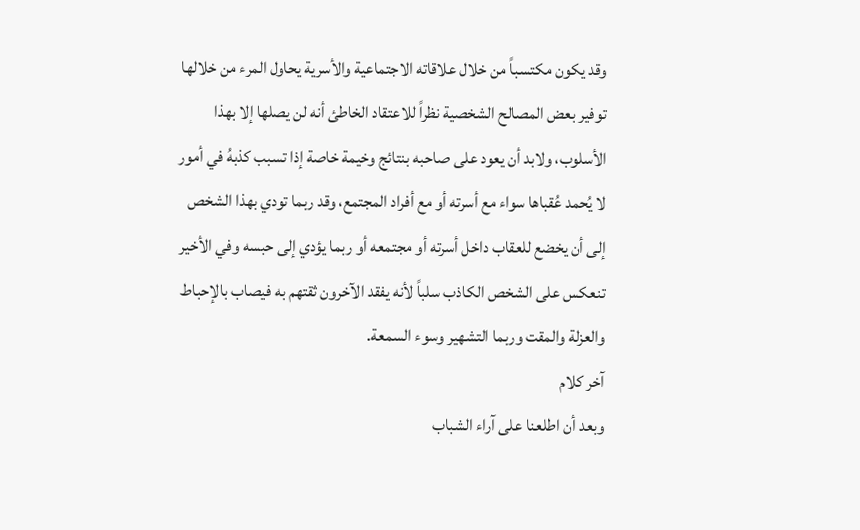وقد يكون مكتسباً من خلال علاقاته الاجتماعية والأسرية يحاول المرء من خلالها توفير بعض المصالح الشخصية نظراً للاعتقاد الخاطئ أنه لن يصلها إلا بهذا الأسلوب، ولابد أن يعود على صاحبه بنتائج وخيمة خاصة إذا تسبب كذبهُ في أمور لا يُحمد عُقباها سواء مع أسرته أو مع أفراد المجتمع، وقد ربما تودي بهذا الشخص إلى أن يخضع للعقاب داخل أسرته أو مجتمعه أو ربما يؤدي إلى حبسه وفي الأخير تنعكس على الشخص الكاذب سلباً لأنه يفقد الآخرون ثقتهم به فيصاب بالإحباط والعزلة والمقت وربما التشهير وسوء السمعة.
آخر كلام
وبعد أن اطلعنا على آراء الشباب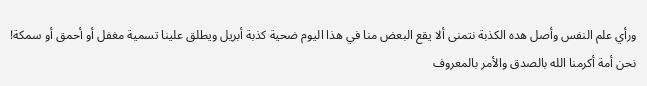ورأي علم النفس وأصل هده الكذبة نتمنى ألا يقع البعض منا في هذا اليوم ضحية كذبة أبريل ويطلق علينا تسمية مغفل أو أحمق أو سمكة!
نحن أمة أكرمنا الله بالصدق والأمر بالمعروف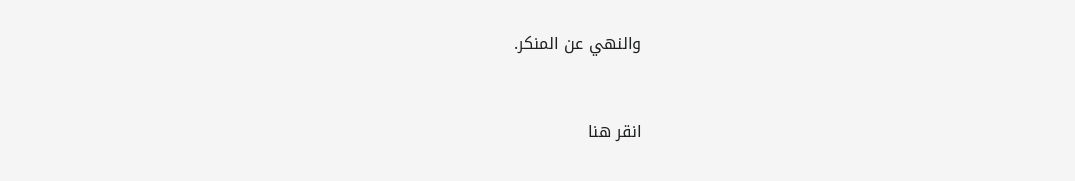والنهي عن المنكر.


انقر هنا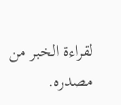لقراءة الخبر من مصدره.